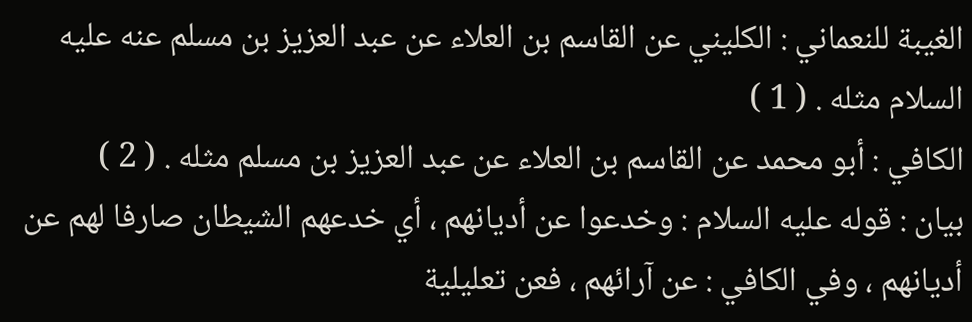الغيبة للنعماني : الكليني عن القاسم بن العلاء عن عبد العزيز بن مسلم عنه عليه السلام مثله . ( 1 )
الكافي : أبو محمد عن القاسم بن العلاء عن عبد العزيز بن مسلم مثله . ( 2 )
بيان : قوله عليه السلام : وخدعوا عن أديانهم ، أي خدعهم الشيطان صارفا لهم عن
أديانهم ، وفي الكافي : عن آرائهم ، فعن تعليلية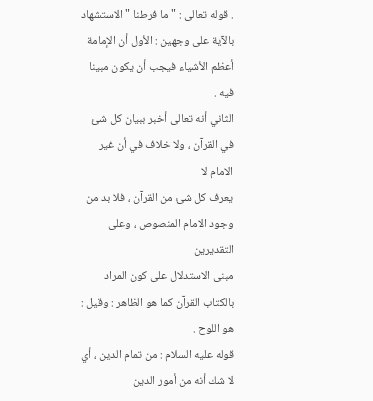. قوله تعالى : " ما فرطنا " الاستشهاد
بالآية على وجهين : الأول أن الإمامة أعظم الأشياء فيجب أن يكون مبينا فيه .
الثاني أنه تعالى أخبر ببيان كل شئ في القرآن ، ولا خلاف في أن غير الامام لا
يعرف كل شئ من القرآن ، فلا بد من وجود الامام المنصوص ، وعلى التقديرين
مبنى الاستدلال على كون المراد بالكتاب القرآن كما هو الظاهر : وقيل : هو اللوح .
قوله عليه السلام : من تمام الدين ، أي لا شك أنه من أمور الدين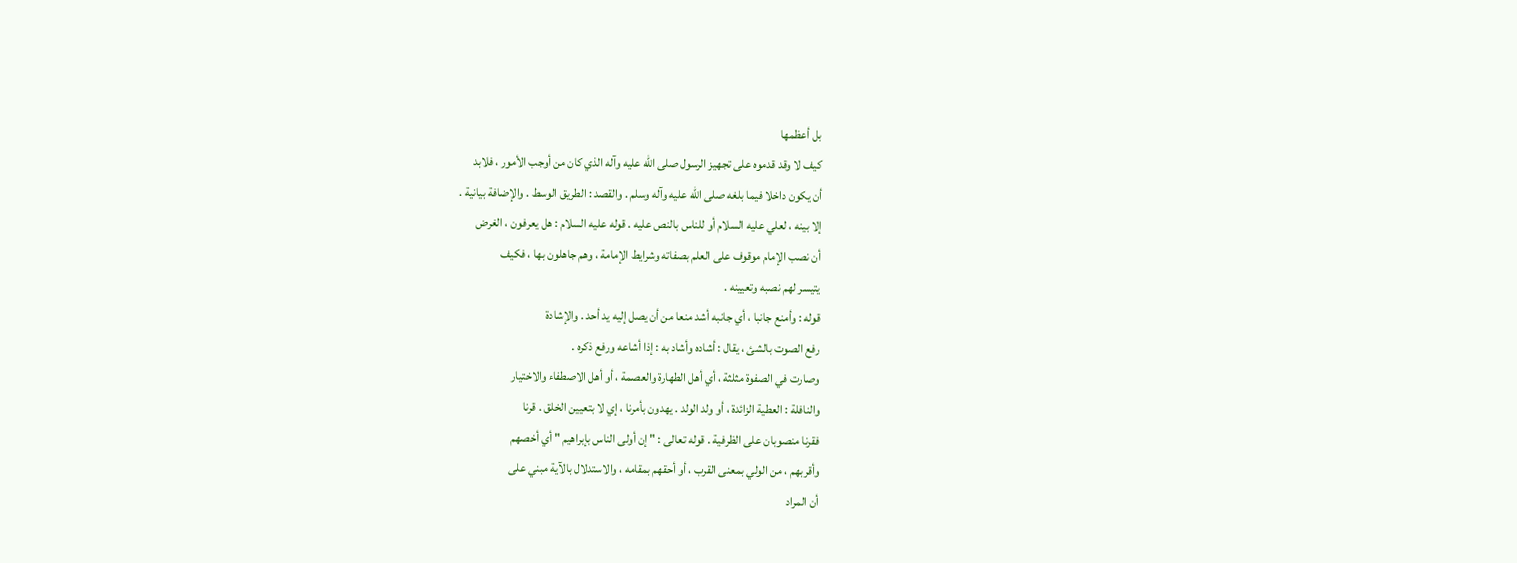بل أعظمها
كيف لا وقد قدموه على تجهيز الرسول صلى الله عليه وآله الذي كان من أوجب الأمور ، فلابد
أن يكون داخلا فيما بلغه صلى الله عليه وآله وسلم . والقصد : الطريق الوسط . والإضافة بيانية .
إلا بينه ، لعلي عليه السلام أو للناس بالنص عليه . قوله عليه السلام : هل يعرفون ، الغرض
أن نصب الإمام موقوف على العلم بصفاته وشرايط الإمامة ، وهم جاهلون بها ، فكيف
يتيسر لهم نصبه وتعيينه .
قوله : وأمنع جانبا ، أي جانبه أشد منعا من أن يصل إليه يد أحد . والإشادة
رفع الصوت بالشئ ، يقال : أشاده وأشاد به : إذا أشاعه ورفع ذكره .
وصارت في الصفوة مثلثة ، أي أهل الطهارة والعصمة ، أو أهل الاصطفاء والاختيار
والنافلة : العطية الزائدة ، أو ولد الولد . يهدون بأمرنا ، إي لا بتعيين الخلق . قرنا
فقرنا منصوبان على الظرفية . قوله تعالى : " إن أولى الناس بإبراهيم " أي أخصهم
وأقربهم ، من الولي بمعنى القرب ، أو أحقهم بمقامه ، والاستدلال بالآية مبني على
أن المراد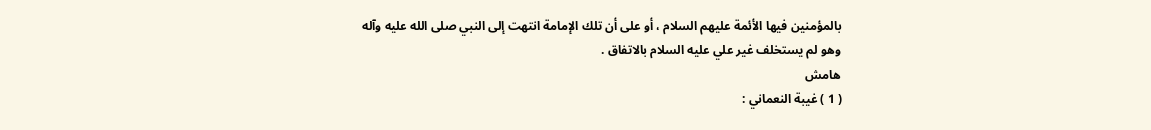بالمؤمنين فيها الأئمة عليهم السلام ، أو على أن تلك الإمامة انتهت إلى النبي صلى الله عليه وآله
وهو لم يستخلف غير علي عليه السلام بالاتفاق .
هامش
( 1 ) غيبة النعماني :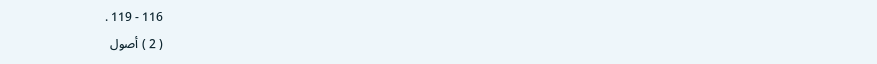116 - 119 .
( 2 ) أصول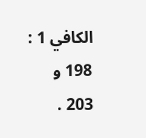الكافي 1 : 198 و 203 .